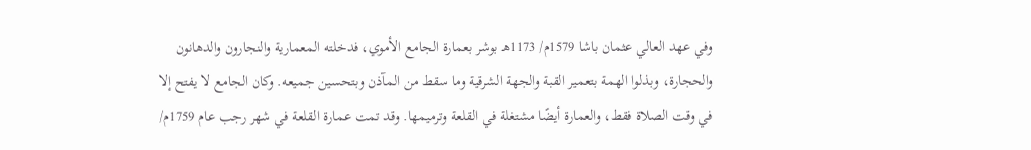وفي عهد العالي عثمان باشا 1579م/ 1173هـ بوشر بعمارة الجامع الأموي، فدخلته المعمارية والنجارون والدهانون والحجارة، وبذلوا الهمة بتعمير القبة والجهة الشرقية وما سقط من المآذن وبتحسين جميعه. وكان الجامع لا يفتح إلا في وقت الصلاة فقط، والعمارة أيضًا مشتغلة في القلعة وترميمها. وقد تمت عمارة القلعة في شهر رجب عام 1759م/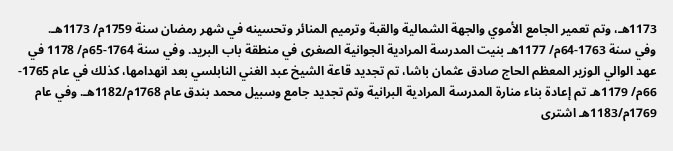1173هـ، وتم تعمير الجامع الأموي والجهة الشمالية والقبة وترميم المنائر وتحسينه في شهر رمضان سنة 1759م/ 1173هـ.
وفي سنة 1763-64م/ 1177هـ بنيت المدرسة المرادية الجوانية الصغرى في منطقة باب البريد. وفي سنة 1764-65م/ 1178 في عهد الوالي الوزير المعظم الحاج صادق عثمان باشا، تم تجديد قاعة الشيخ عبد الغني النابلسي بعد انهدامها، كذلك في عام 1765- 66م/ 1179هـ تم إعادة بناء منارة المدرسة المرادية البرانية وتم تجديد جامع وسبيل محمد بندق عام 1768م/1182هـ. وفي عام 1769م/1183هـ اشترى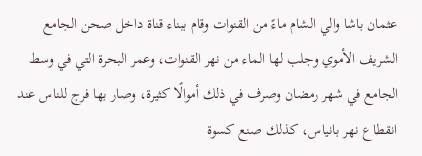عثمان باشا والي الشام ماءً من القنوات وقام ببناء قناة داخل صحن الجامع الشريف الأموي وجلب لها الماء من نهر القنوات، وعمر البحرة التي في وسط الجامع في شهر رمضان وصرف في ذلك أموالًا كثيرة، وصار بها فرج للناس عند انقطاع نهر بانياس، كذلك صنع كسوة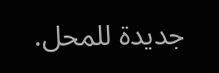جديدة للمحل.